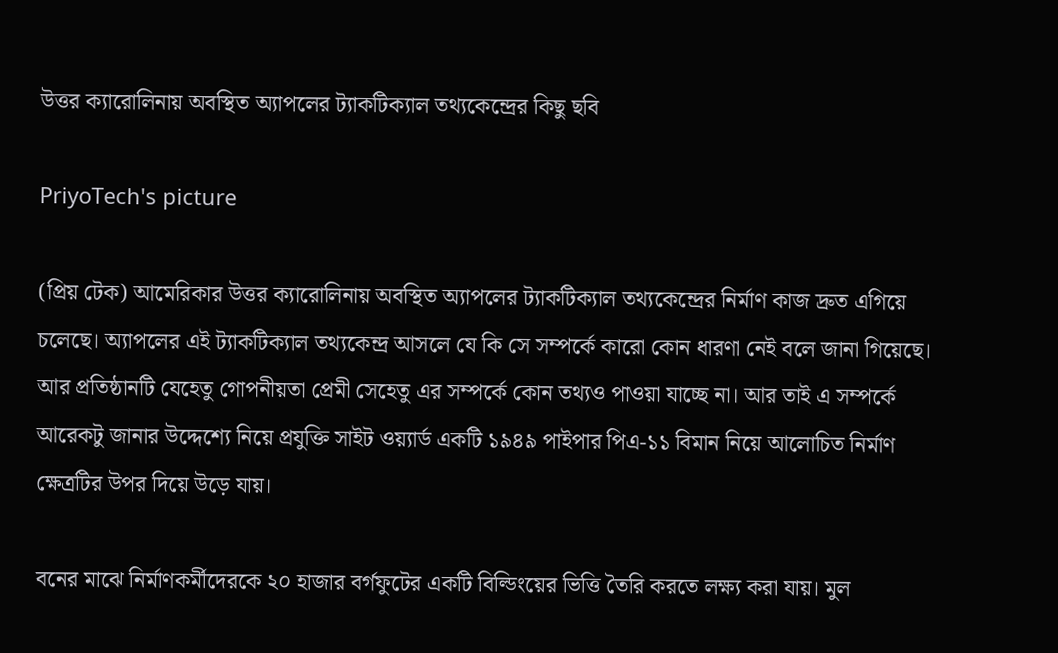উত্তর ক্যারোলিনায় অবস্থিত অ্যাপলের ট্যাকটিক্যাল তথ্যকেন্দ্রের কিছু ছবি

PriyoTech's picture

(প্রিয় টেক) আমেরিকার উত্তর ক্যারোলিনায় অবস্থিত অ্যাপলের ট্যাকটিক্যাল তথ্যকেন্দ্রের নির্মাণ কাজ দ্রুত এগিয়ে চলেছে। অ্যাপলের এই ট্যাকটিক্যাল তথ্যকেন্দ্র আসলে যে কি সে সম্পর্কে কারো কোন ধারণা নেই বলে জানা গিয়েছে। আর প্রতিষ্ঠানটি যেহেতু গোপনীয়তা প্রেমী সেহেতু এর সম্পর্কে কোন তথ্যও পাওয়া যাচ্ছে না। আর তাই এ সম্পর্কে আরেকটু জানার উদ্দেশ্যে নিয়ে প্রযুক্তি সাইট ওয়্যার্ড একটি ১৯৪৯ পাইপার পিএ-১১ বিমান নিয়ে আলোচিত নির্মাণ ক্ষেত্রটির উপর দিয়ে উড়ে যায়।

বনের মাঝে নির্মাণকর্মীদেরকে ২০ হাজার বর্গফুটের একটি বিল্ডিংয়ের ভিত্তি তৈরি করতে লক্ষ্য করা যায়। মুল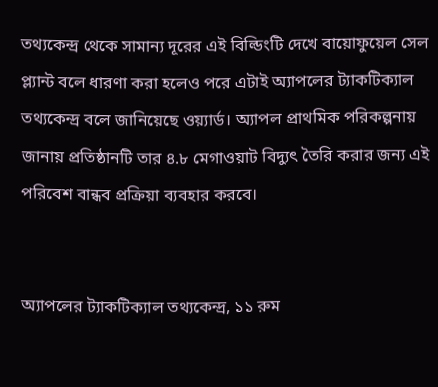তথ্যকেন্দ্র থেকে সামান্য দূরের এই বিল্ডিংটি দেখে বায়োফুয়েল সেল প্ল্যান্ট বলে ধারণা করা হলেও পরে এটাই অ্যাপলের ট্যাকটিক্যাল তথ্যকেন্দ্র বলে জানিয়েছে ওয়্যার্ড। অ্যাপল প্রাথমিক পরিকল্পনায় জানায় প্রতিষ্ঠানটি তার ৪.৮ মেগাওয়াট বিদ্যুৎ তৈরি করার জন্য এই পরিবেশ বান্ধব প্রক্রিয়া ব্যবহার করবে।


অ্যাপলের ট্যাকটিক্যাল তথ্যকেন্দ্র, ১১ রুম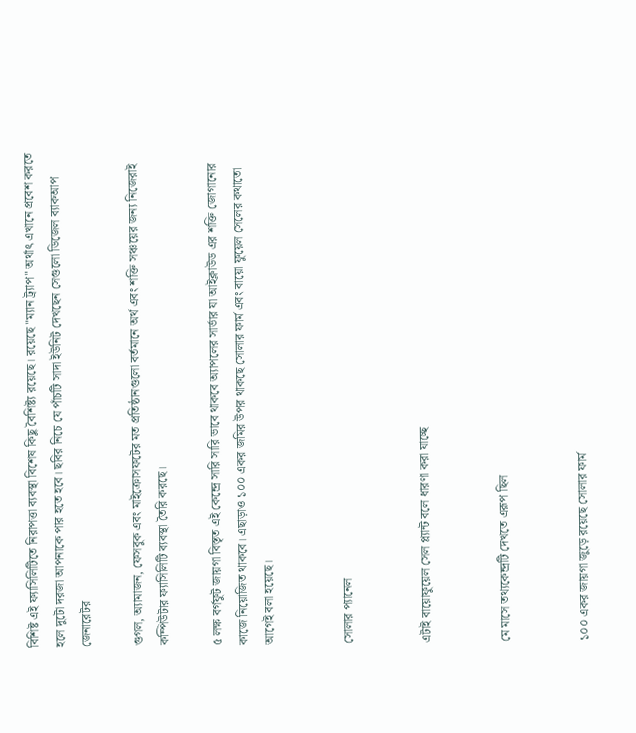বিশিষ্ট এই ফ্যাসিলিটিতে নিরাপত্তা ব্যবস্থা বিশেষ কিছু বৈশিষ্ট্য রয়েছে। রয়েছে "ম্যান ট্র্যাপ" অর্থাৎ এখানে প্রবেশ করতে হলে দুটো দরজা আপনাকে পার হতে হবে। ছবির নিচে যে পাঁচটি সাদা ইউনিট দেখছেন সেগুলো ডিজেল ব্যাকআপ জেনারেটর

গুগল, অ্যামাজন, ফেসবুক এবং মাইক্রোসফটের মত প্রতিষ্ঠানগুলো বর্তমানে অর্থ এবং শক্তি সঞ্চয়ের জন্য নিজেরাই কম্পিউটার ফ্যাসিলিটি ব্যবস্থা তৈরি করছে।

৫ লক্ষ বর্গফুট জায়গা বিস্তৃত এই কেন্দ্রে সারি সারি ভাবে থাকবে অ্যাপলের সার্ভার যা আইক্লাউড এর শক্তি জোগানোর কাজে নিয়োজিত থাকবে। এছাড়াও ১০০ একর জমির উপর থাকছে সোলার ফার্ম এবং বায়ো ফুয়েল সেলের কথাতো আগেই বলা হয়েছে।


সোলার প্যানেল


এটাই বায়োফুয়েল সেল প্ল্যান্ট বলে ধারণা করা যাচ্ছে


মে মাসে তথ্যকেন্দ্রটি দেখতে এরূপ ছিল


১০০ একর জায়গা জুড়ে রয়েছে সোলার ফার্ম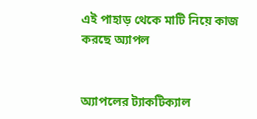এই পাহাড় থেকে মাটি নিয়ে কাজ করছে অ্যাপল


অ্যাপলের ট্যাকটিক্যাল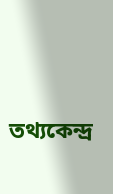তথ্যকেন্দ্র